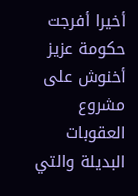أخيرا أفرجت حكومة عزيز أخنوش على مشروع العقوبات البديلة والتي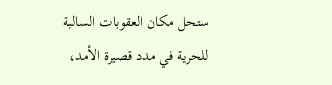ستحل مكان العقوبات السالبة للحرية في مدد قصيرة الأمد،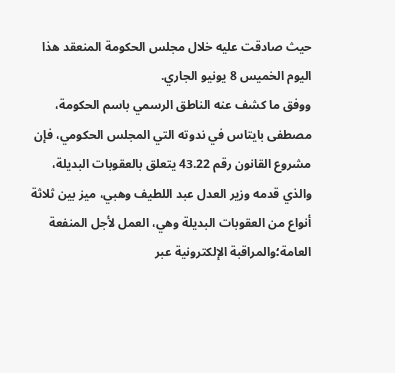حيث صادقت عليه خلال مجلس الحكومة المنعقد هذا اليوم الخميس 8 يونيو الجاري.
ووفق ما كشف عنه الناطق الرسمي باسم الحكومة، مصطفى بايتاس في ندوته التي المجلس الحكومي، فإن مشروع القانون رقم 43.22 يتعلق بالعقوبات البديلة، والذي قدمه وزير العدل عبد اللطيف وهبي، ميز بين ثلاثة أنواع من العقوبات البديلة وهي، العمل لأجل المنفعة العامة؛والمراقبة الإلكترونية عبر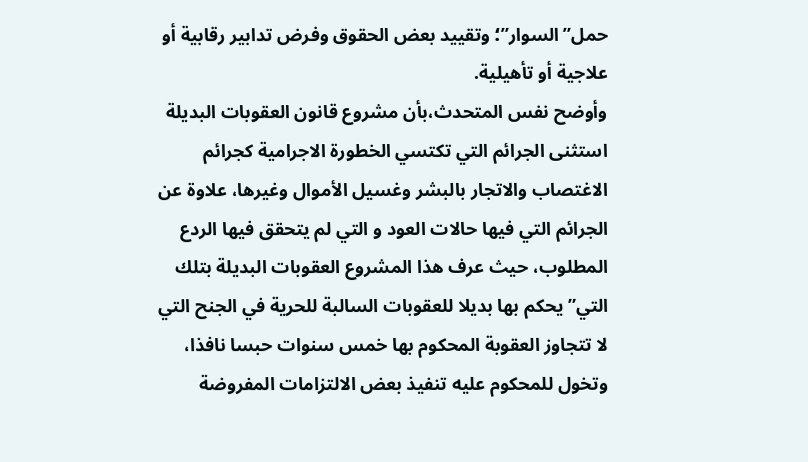حمل”السوار”؛ وتقييد بعض الحقوق وفرض تدابير رقابية أو علاجية أو تأهيلية.
وأوضح نفس المتحدث،بأن مشروع قانون العقوبات البديلة استثنى الجرائم التي تكتسي الخطورة الاجرامية كجرائم الاغتصاب والاتجار بالبشر وغسيل الأموال وغيرها، علاوة عن الجرائم التي فيها حالات العود و التي لم يتحقق فيها الردع المطلوب، حيث عرف هذا المشروع العقوبات البديلة بتلك التي”يحكم بها بديلا للعقوبات السالبة للحرية في الجنح التي لا تتجاوز العقوبة المحكوم بها خمس سنوات حبسا نافذا، وتخول للمحكوم عليه تنفيذ بعض الالتزامات المفروضة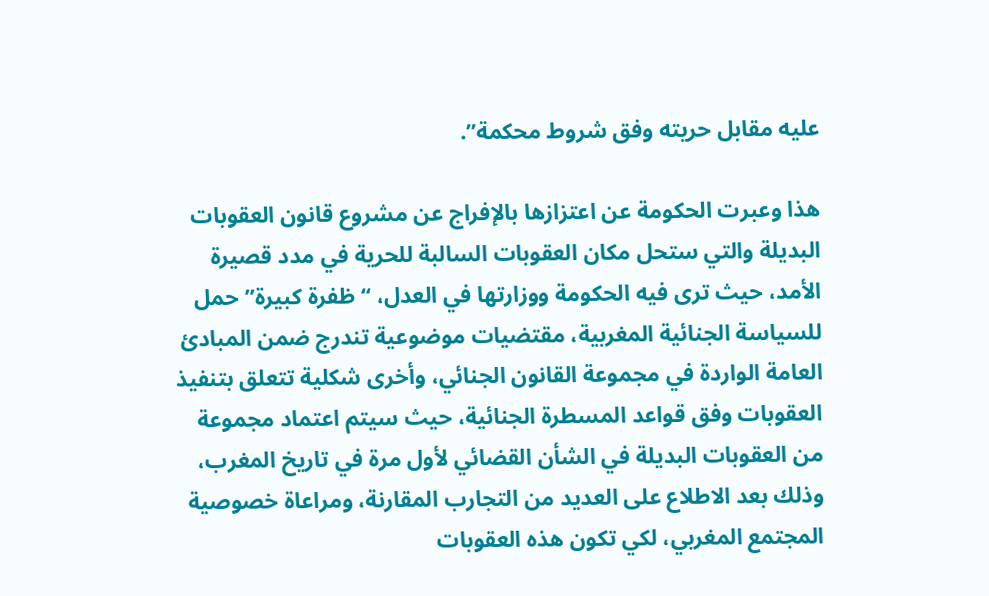عليه مقابل حريته وفق شروط محكمة”.

هذا وعبرت الحكومة عن اعتزازها بالإفراج عن مشروع قانون العقوبات البديلة والتي ستحل مكان العقوبات السالبة للحرية في مدد قصيرة الأمد، حيث ترى فيه الحكومة ووزارتها في العدل، “ظفرة كبيرة”حمل للسياسة الجنائية المغربية، مقتضيات موضوعية تندرج ضمن المبادئ العامة الواردة في مجموعة القانون الجنائي، وأخرى شكلية تتعلق بتنفيذ العقوبات وفق قواعد المسطرة الجنائية، حيث سيتم اعتماد مجموعة من العقوبات البديلة في الشأن القضائي لأول مرة في تاريخ المغرب، وذلك بعد الاطلاع على العديد من التجارب المقارنة، ومراعاة خصوصية المجتمع المغربي، لكي تكون هذه العقوبات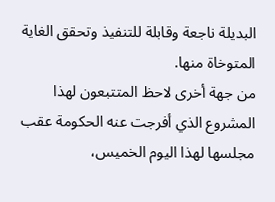البديلة ناجعة وقابلة للتنفيذ وتحقق الغاية المتوخاة منها.
من جهة أخرى لاحظ المتتبعون لهذا المشروع الذي أفرجت عنه الحكومة عقب مجلسها لهذا اليوم الخميس،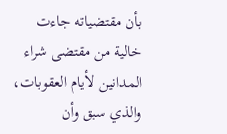بأن مقتضياته جاءت خالية من مقتضى شراء المدانين لأيام العقوبات، والذي سبق وأن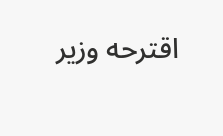اقترحه وزير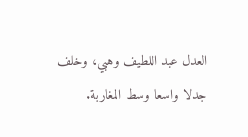العدل عبد اللطيف وهبي، وخلف جدلا واسعا وسط المغاربة.